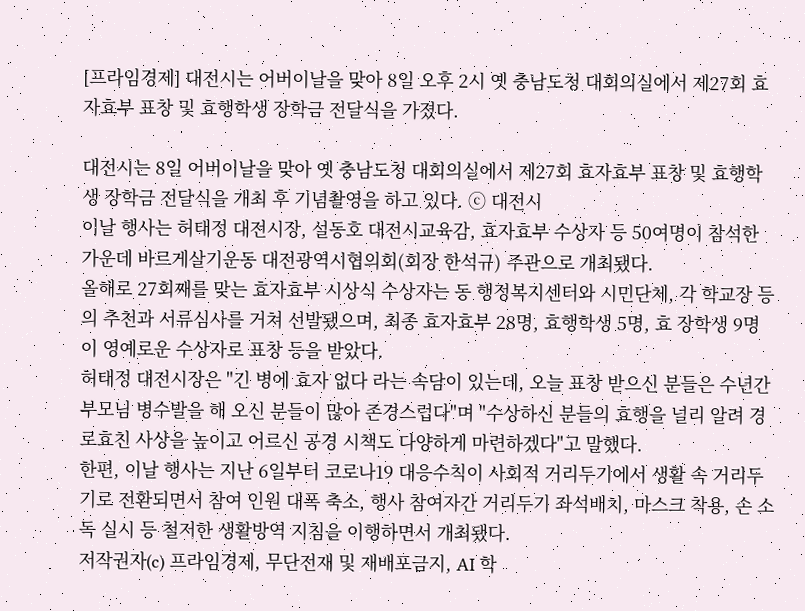[프라임경제] 대전시는 어버이날을 맞아 8일 오후 2시 옛 충남도청 대회의실에서 제27회 효자효부 표창 및 효행학생 장학금 전달식을 가졌다.

대전시는 8일 어버이날을 맞아 옛 충남도청 대회의실에서 제27회 효자효부 표창 및 효행학생 장학금 전달식을 개최 후 기념촬영을 하고 있다. ⓒ 대전시
이날 행사는 허태정 대전시장, 설동호 대전시교육감, 효자효부 수상자 등 50여명이 참석한 가운데 바르게살기운동 대전광역시협의회(회장 한석규) 주관으로 개최됐다.
올해로 27회째를 맞는 효자효부 시상식 수상자는 동 행정복지센터와 시민단체, 각 학교장 등의 추천과 서류심사를 거쳐 선발됐으며, 최종 효자효부 28명, 효행학생 5명, 효 장학생 9명이 영예로운 수상자로 표창 등을 받았다.
허태정 대전시장은 "긴 병에 효자 없다 라는 속담이 있는데, 오늘 표창 받으신 분들은 수년간 부모님 병수발을 해 오신 분들이 많아 존경스럽다"며 "수상하신 분들의 효행을 널리 알려 경로효친 사상을 높이고 어르신 공경 시책도 다양하게 마련하겠다"고 말했다.
한편, 이날 행사는 지난 6일부터 코로나19 대응수칙이 사회적 거리두기에서 생활 속 거리두기로 전환되면서 참여 인원 대폭 축소, 행사 참여자간 거리두기 좌석배치, 마스크 착용, 손 소독 실시 등 철저한 생활방역 지침을 이행하면서 개최됐다.
저작권자(c) 프라임경제, 무단전재 및 재배포금지, AI 학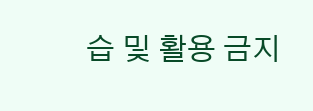습 및 활용 금지